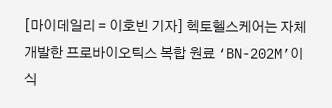[마이데일리 = 이호빈 기자] 헥토헬스케어는 자체 개발한 프로바이오틱스 복합 원료 ‘BN-202M’이 식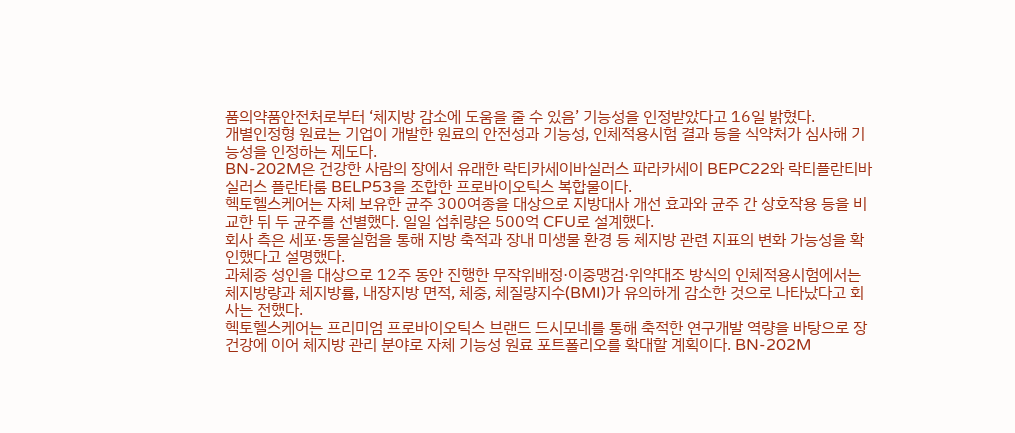품의약품안전처로부터 ‘체지방 감소에 도움을 줄 수 있음’ 기능성을 인정받았다고 16일 밝혔다.
개별인정형 원료는 기업이 개발한 원료의 안전성과 기능성, 인체적용시험 결과 등을 식약처가 심사해 기능성을 인정하는 제도다.
BN-202M은 건강한 사람의 장에서 유래한 락티카세이바실러스 파라카세이 BEPC22와 락티플란티바실러스 플란타룸 BELP53을 조합한 프로바이오틱스 복합물이다.
헥토헬스케어는 자체 보유한 균주 300여종을 대상으로 지방대사 개선 효과와 균주 간 상호작용 등을 비교한 뒤 두 균주를 선별했다. 일일 섭취량은 500억 CFU로 설계했다.
회사 측은 세포·동물실험을 통해 지방 축적과 장내 미생물 환경 등 체지방 관련 지표의 변화 가능성을 확인했다고 설명했다.
과체중 성인을 대상으로 12주 동안 진행한 무작위배정·이중맹검·위약대조 방식의 인체적용시험에서는 체지방량과 체지방률, 내장지방 면적, 체중, 체질량지수(BMI)가 유의하게 감소한 것으로 나타났다고 회사는 전했다.
헥토헬스케어는 프리미엄 프로바이오틱스 브랜드 드시모네를 통해 축적한 연구개발 역량을 바탕으로 장 건강에 이어 체지방 관리 분야로 자체 기능성 원료 포트폴리오를 확대할 계획이다. BN-202M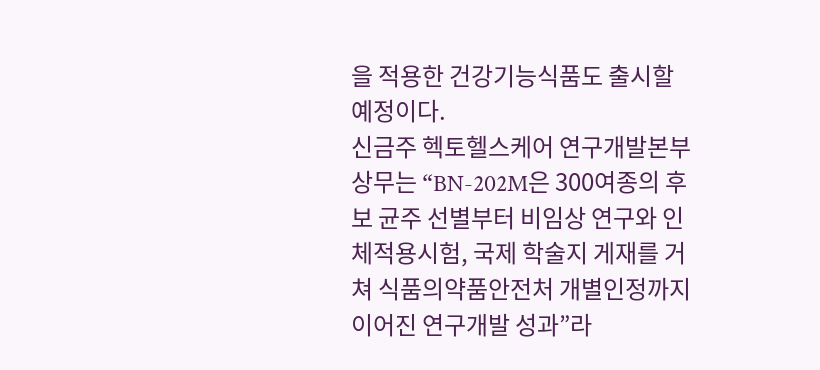을 적용한 건강기능식품도 출시할 예정이다.
신금주 헥토헬스케어 연구개발본부 상무는 “BN-202M은 300여종의 후보 균주 선별부터 비임상 연구와 인체적용시험, 국제 학술지 게재를 거쳐 식품의약품안전처 개별인정까지 이어진 연구개발 성과”라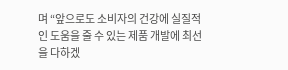며 “앞으로도 소비자의 건강에 실질적인 도움을 줄 수 있는 제품 개발에 최선을 다하겠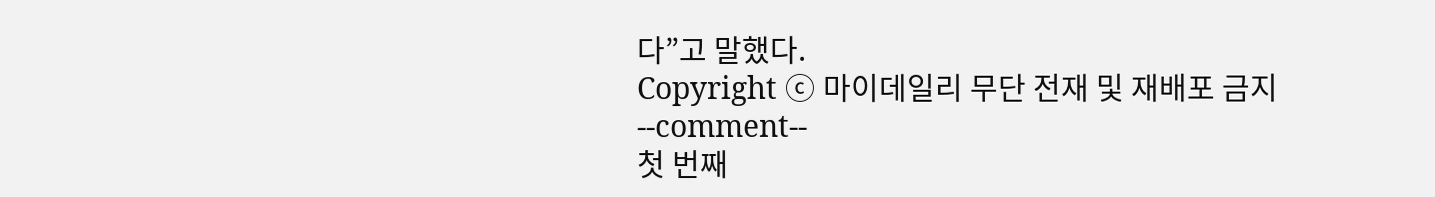다”고 말했다.
Copyright ⓒ 마이데일리 무단 전재 및 재배포 금지
--comment--
첫 번째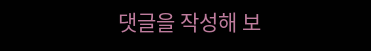댓글을 작성해 보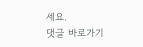세요.
댓글 바로가기